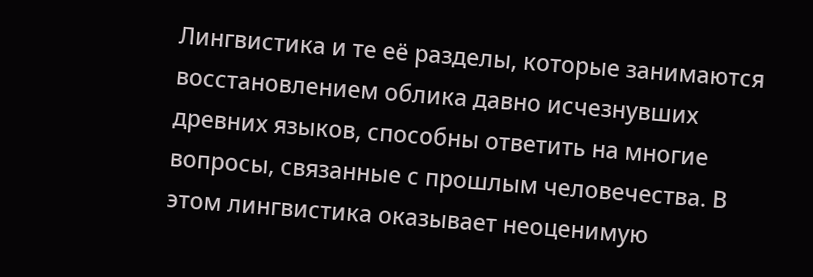Лингвистика и те её разделы, которые занимаются восстановлением облика давно исчезнувших древних языков, способны ответить на многие вопросы, связанные с прошлым человечества. В этом лингвистика оказывает неоценимую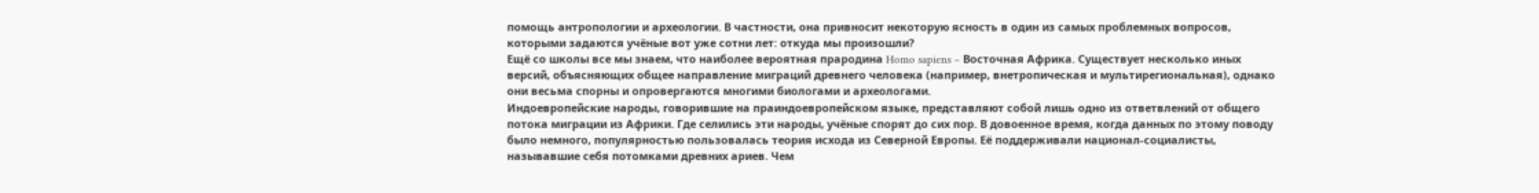помощь антропологии и археологии. В частности, она привносит некоторую ясность в один из самых проблемных вопросов, которыми задаются учёные вот уже сотни лет: откуда мы произошли?
Ещё со школы все мы знаем, что наиболее вероятная прародина Homo sapiens – Восточная Африка. Существует несколько иных версий, объясняющих общее направление миграций древнего человека (например, внетропическая и мультирегиональная), однако они весьма спорны и опровергаются многими биологами и археологами.
Индоевропейские народы, говорившие на праиндоевропейском языке, представляют собой лишь одно из ответвлений от общего потока миграции из Африки. Где селились эти народы, учёные спорят до сих пор. В довоенное время, когда данных по этому поводу было немного, популярностью пользовалась теория исхода из Северной Европы. Её поддерживали национал-социалисты, называвшие себя потомками древних ариев. Чем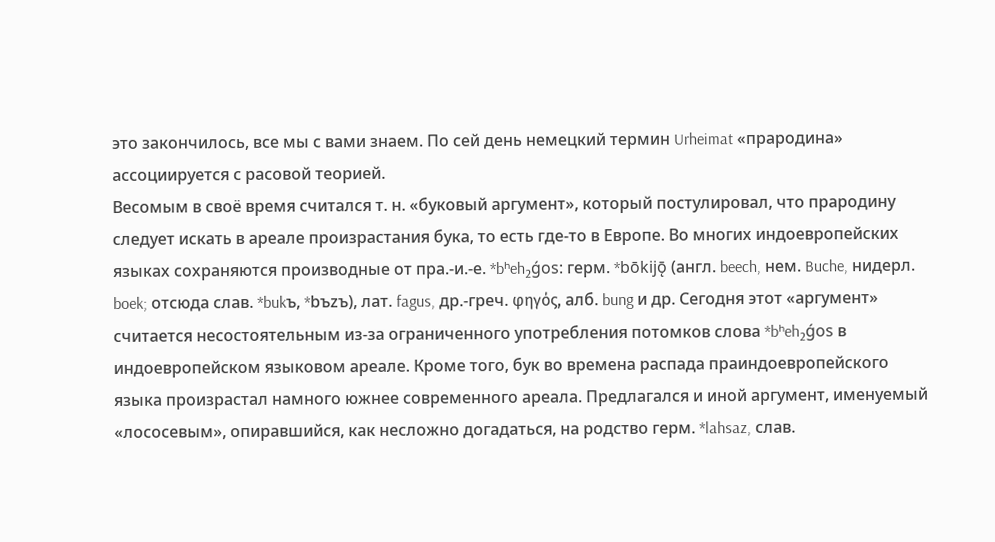это закончилось, все мы с вами знаем. По сей день немецкий термин Urheimat «прародина» ассоциируется с расовой теорией.
Весомым в своё время считался т. н. «буковый аргумент», который постулировал, что прародину следует искать в ареале произрастания бука, то есть где-то в Европе. Во многих индоевропейских языках сохраняются производные от пра.-и.-е. *bʰeh₂ǵos: герм. *bōkijǭ (англ. beech, нем. Buche, нидерл. boek; отсюда слав. *bukъ, *bъzъ), лат. fagus, др.-греч. φηγός, алб. bung и др. Сегодня этот «аргумент» считается несостоятельным из-за ограниченного употребления потомков слова *bʰeh₂ǵos в индоевропейском языковом ареале. Кроме того, бук во времена распада праиндоевропейского языка произрастал намного южнее современного ареала. Предлагался и иной аргумент, именуемый «лососевым», опиравшийся, как несложно догадаться, на родство герм. *lahsaz, слав.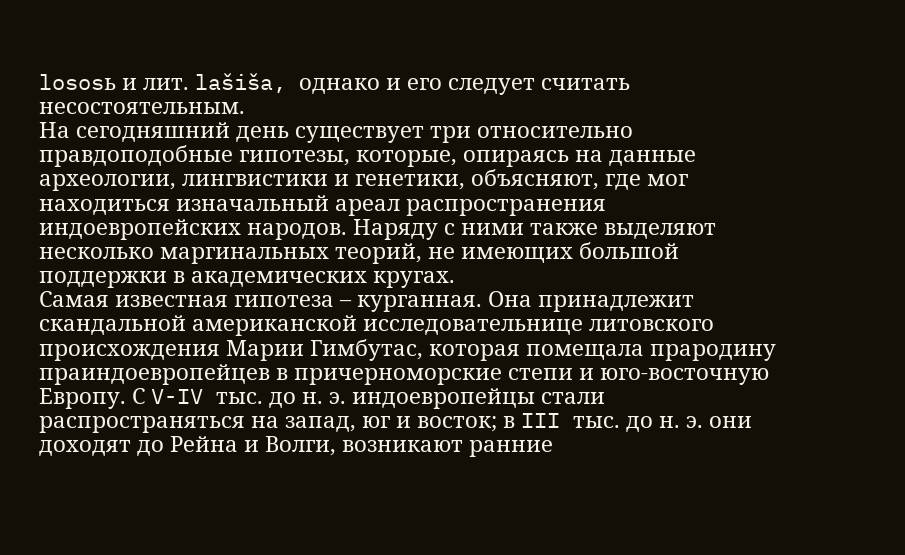lososь и лит. lašiša, однако и его следует считать несостоятельным.
На сегодняшний день существует три относительно правдоподобные гипотезы, которые, опираясь на данные археологии, лингвистики и генетики, объясняют, где мог находиться изначальный ареал распространения индоевропейских народов. Наряду с ними также выделяют несколько маргинальных теорий, не имеющих большой поддержки в академических кругах.
Самая известная гипотеза – курганная. Она принадлежит скандальной американской исследовательнице литовского происхождения Марии Гимбутас, которая помещала прародину праиндоевропейцев в причерноморские степи и юго-восточную Европу. С V-IV тыс. до н. э. индоевропейцы стали распространяться на запад, юг и восток; в III тыс. до н. э. они доходят до Рейна и Волги, возникают ранние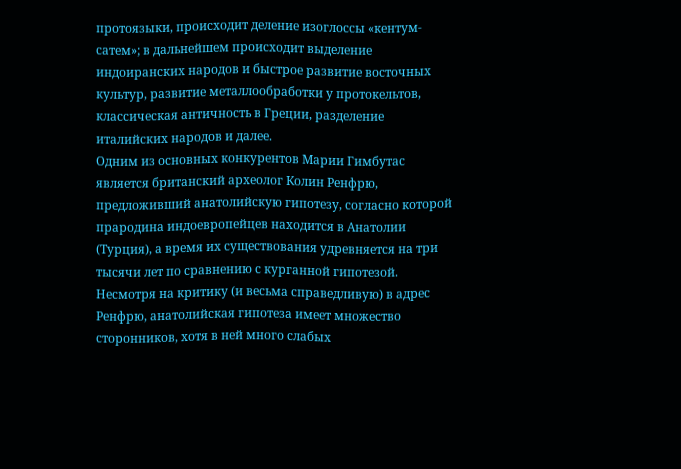протоязыки, происходит деление изоглоссы «кентум-сатем»; в дальнейшем происходит выделение индоиранских народов и быстрое развитие восточных культур, развитие металлообработки у протокельтов, классическая античность в Греции, разделение италийских народов и далее.
Одним из основных конкурентов Марии Гимбутас является британский археолог Колин Ренфрю, предложивший анатолийскую гипотезу, согласно которой прародина индоевропейцев находится в Анатолии (Турция), а время их существования удревняется на три тысячи лет по сравнению с курганной гипотезой. Несмотря на критику (и весьма справедливую) в адрес Ренфрю, анатолийская гипотеза имеет множество сторонников, хотя в ней много слабых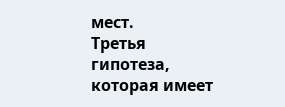мест.
Третья гипотеза, которая имеет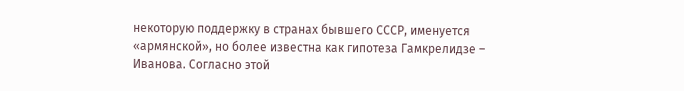некоторую поддержку в странах бывшего СССР, именуется «армянской», но более известна как гипотеза Гамкрелидзе – Иванова. Согласно этой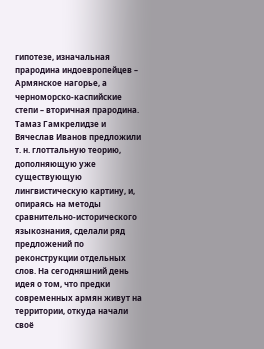гипотезе, изначальная прародина индоевропейцев – Армянское нагорье, а черноморско-каспийские степи – вторичная прародина. Тамаз Гамкрелидзе и Вячеслав Иванов предложили т. н. глоттальную теорию, дополняющую уже существующую лингвистическую картину, и, опираясь на методы сравнительно-исторического языкознания, сделали ряд предложений по реконструкции отдельных слов. На сегодняшний день идея о том, что предки современных армян живут на территории, откуда начали своё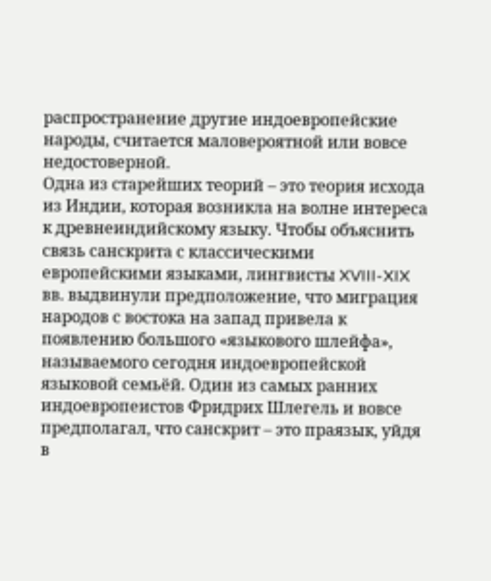распространение другие индоевропейские народы, считается маловероятной или вовсе недостоверной.
Одна из старейших теорий – это теория исхода из Индии, которая возникла на волне интереса к древнеиндийскому языку. Чтобы объяснить связь санскрита с классическими европейскими языками, лингвисты XVIII-XIX вв. выдвинули предположение, что миграция народов с востока на запад привела к появлению большого «языкового шлейфа», называемого сегодня индоевропейской языковой семьёй. Один из самых ранних индоевропеистов Фридрих Шлегель и вовсе предполагал, что санскрит – это праязык, уйдя в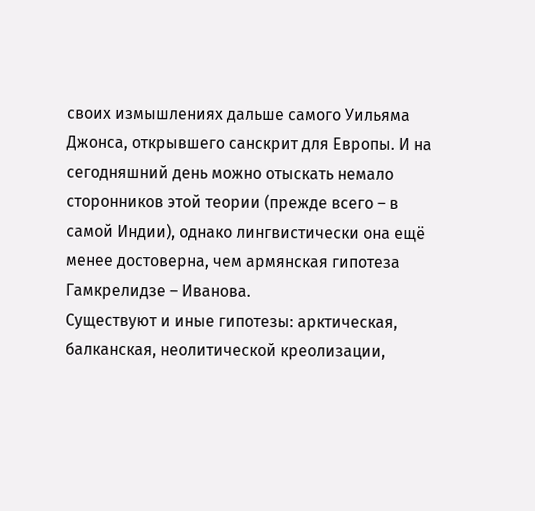своих измышлениях дальше самого Уильяма Джонса, открывшего санскрит для Европы. И на сегодняшний день можно отыскать немало сторонников этой теории (прежде всего – в самой Индии), однако лингвистически она ещё менее достоверна, чем армянская гипотеза Гамкрелидзе – Иванова.
Существуют и иные гипотезы: арктическая, балканская, неолитической креолизации,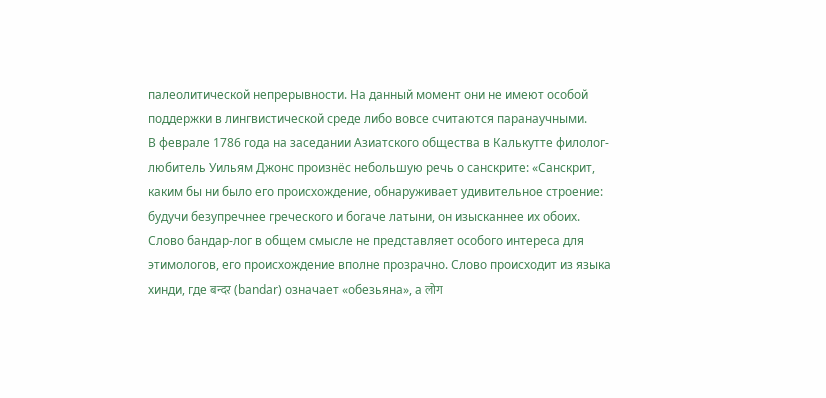палеолитической непрерывности. На данный момент они не имеют особой поддержки в лингвистической среде либо вовсе считаются паранаучными.
В феврале 1786 года на заседании Азиатского общества в Калькутте филолог-любитель Уильям Джонс произнёс небольшую речь о санскрите: «Санскрит, каким бы ни было его происхождение, обнаруживает удивительное строение: будучи безупречнее греческого и богаче латыни, он изысканнее их обоих.
Слово бандар-лог в общем смысле не представляет особого интереса для этимологов, его происхождение вполне прозрачно. Слово происходит из языка хинди, где बन्दर (bandar) означает «обезьяна», а लोग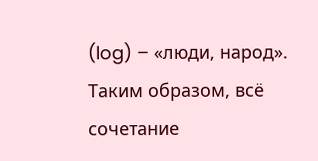(log) – «люди, народ». Таким образом, всё сочетание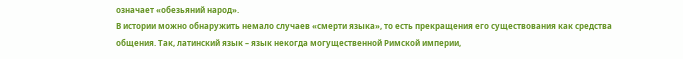означает «обезьяний народ».
В истории можно обнаружить немало случаев «смерти языка», то есть прекращения его существования как средства общения. Так, латинский язык – язык некогда могущественной Римской империи,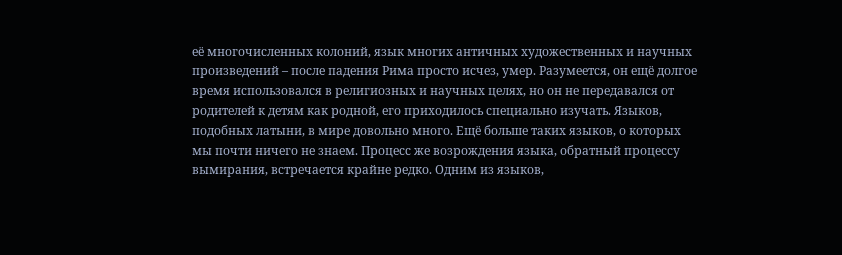её многочисленных колоний, язык многих античных художественных и научных произведений – после падения Рима просто исчез, умер. Разумеется, он ещё долгое время использовался в религиозных и научных целях, но он не передавался от родителей к детям как родной, его приходилось специально изучать. Языков, подобных латыни, в мире довольно много. Ещё больше таких языков, о которых мы почти ничего не знаем. Процесс же возрождения языка, обратный процессу вымирания, встречается крайне редко. Одним из языков,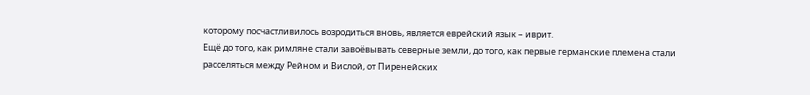которому посчастливилось возродиться вновь, является еврейский язык – иврит.
Ещё до того, как римляне стали завоёвывать северные земли, до того, как первые германские племена стали расселяться между Рейном и Вислой, от Пиренейских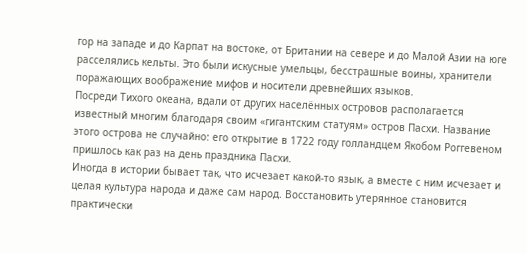гор на западе и до Карпат на востоке, от Британии на севере и до Малой Азии на юге расселялись кельты. Это были искусные умельцы, бесстрашные воины, хранители поражающих воображение мифов и носители древнейших языков.
Посреди Тихого океана, вдали от других населённых островов располагается известный многим благодаря своим «гигантским статуям» остров Пасхи. Название этого острова не случайно: его открытие в 1722 году голландцем Якобом Роггевеном пришлось как раз на день праздника Пасхи.
Иногда в истории бывает так, что исчезает какой-то язык, а вместе с ним исчезает и целая культура народа и даже сам народ. Восстановить утерянное становится практически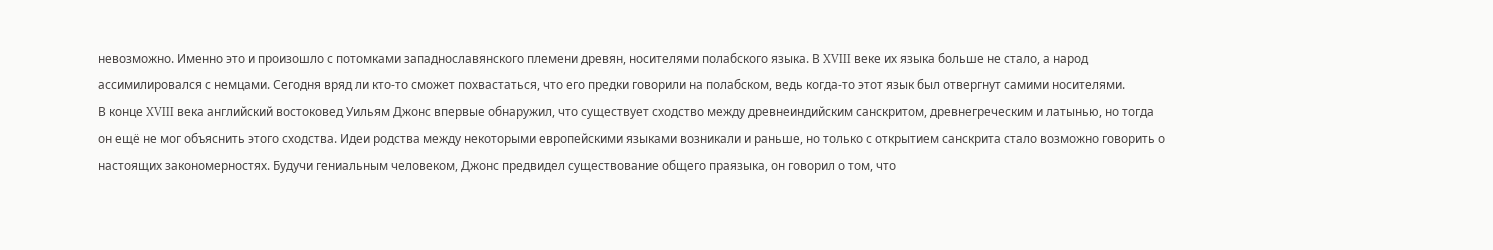невозможно. Именно это и произошло с потомками западнославянского племени древян, носителями полабского языка. В XVIII веке их языка больше не стало, а народ ассимилировался с немцами. Сегодня вряд ли кто-то сможет похвастаться, что его предки говорили на полабском, ведь когда-то этот язык был отвергнут самими носителями.
В конце XVIII века английский востоковед Уильям Джонс впервые обнаружил, что существует сходство между древнеиндийским санскритом, древнегреческим и латынью, но тогда он ещё не мог объяснить этого сходства. Идеи родства между некоторыми европейскими языками возникали и раньше, но только с открытием санскрита стало возможно говорить о настоящих закономерностях. Будучи гениальным человеком, Джонс предвидел существование общего праязыка, он говорил о том, что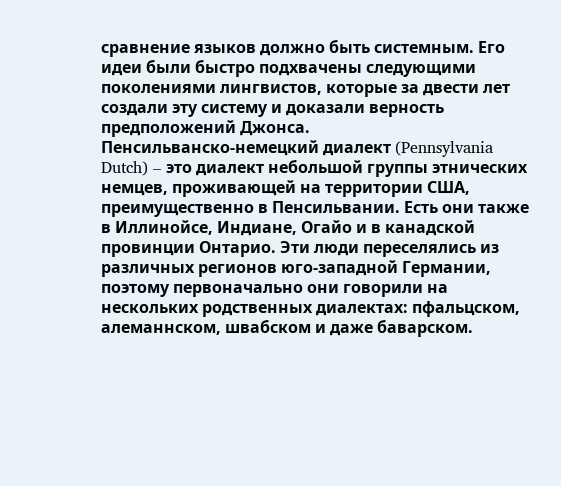сравнение языков должно быть системным. Его идеи были быстро подхвачены следующими поколениями лингвистов, которые за двести лет создали эту систему и доказали верность предположений Джонса.
Пенсильванско-немецкий диалект (Pennsylvania Dutch) – это диалект небольшой группы этнических немцев, проживающей на территории США, преимущественно в Пенсильвании. Есть они также в Иллинойсе, Индиане, Огайо и в канадской провинции Онтарио. Эти люди переселялись из различных регионов юго-западной Германии, поэтому первоначально они говорили на нескольких родственных диалектах: пфальцском, алеманнском, швабском и даже баварском.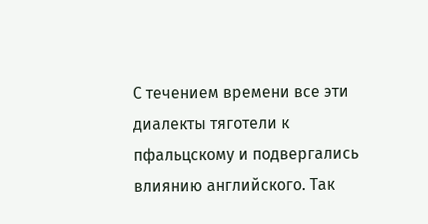С течением времени все эти диалекты тяготели к пфальцскому и подвергались влиянию английского. Так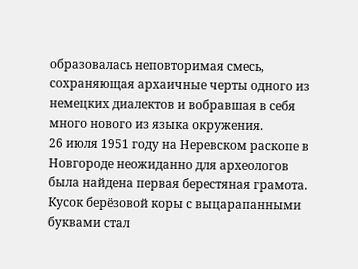образовалась неповторимая смесь, сохраняющая архаичные черты одного из немецких диалектов и вобравшая в себя много нового из языка окружения.
26 июля 1951 году на Неревском раскопе в Новгороде неожиданно для археологов была найдена первая берестяная грамота. Кусок берёзовой коры с выцарапанными буквами стал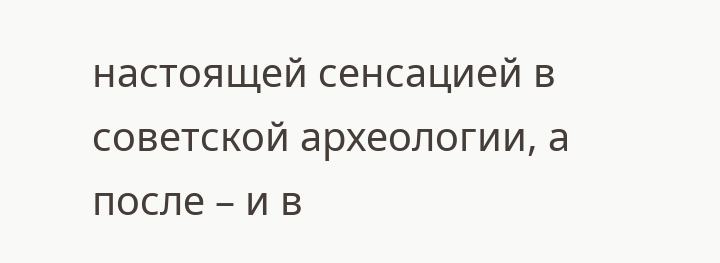настоящей сенсацией в советской археологии, а после – и в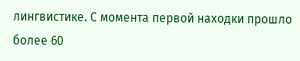лингвистике. С момента первой находки прошло более 60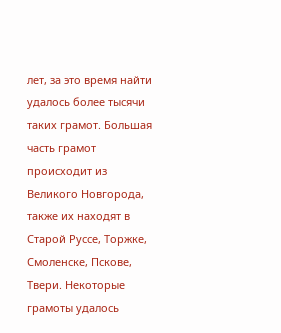лет, за это время найти удалось более тысячи таких грамот. Большая часть грамот происходит из Великого Новгорода, также их находят в Старой Руссе, Торжке, Смоленске, Пскове, Твери. Некоторые грамоты удалось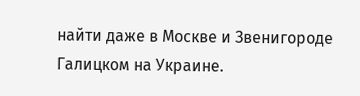найти даже в Москве и Звенигороде Галицком на Украине.